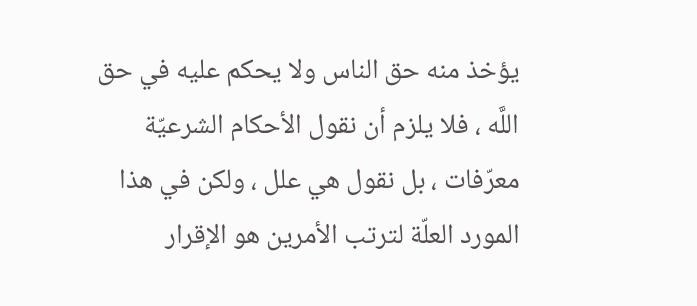يؤخذ منه حق الناس ولا يحكم عليه في حق اللَّه ، فلا يلزم أن نقول الأحكام الشرعيّة معرّفات ، بل نقول هي علل ، ولكن في هذا المورد العلّة لترتب الأمرين هو الإقرار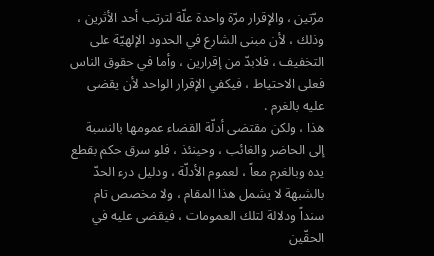مرّتين ، والإقرار مرّة واحدة علّة لترتب أحد الأثرين ، وذلك ، لأن مبنى الشارع في الحدود الإلهيّة على التخفيف ، فلابدّ من إقرارين ، وأما في حقوق الناس فعلى الاحتياط ، فيكفي الإقرار الواحد لأن يقضى عليه بالغرم .
هذا ، ولكن مقتضى أدلّة القضاء عمومها بالنسبة إلى الحاضر والغائب ، وحينئذ ، فلو سرق حكم بقطع يده وبالغرم معاً ، لعموم الأدلّة ، ودليل درء الحدّ بالشبهة لا يشمل هذا المقام ، ولا مخصص تام سنداً ودلالة لتلك العمومات ، فيقضى عليه في الحقّين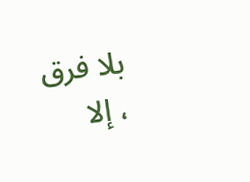بلا فرق ، إلا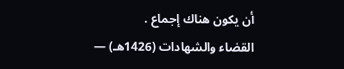أن يكون هناك إجماع .
القضاء والشهادات (1426هـ) —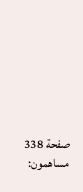صفحة 338
مساهمون: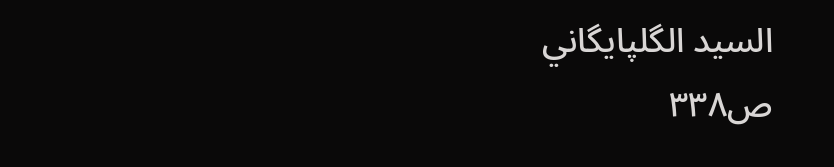السيد الگلپايگاني
ص٣٣٨